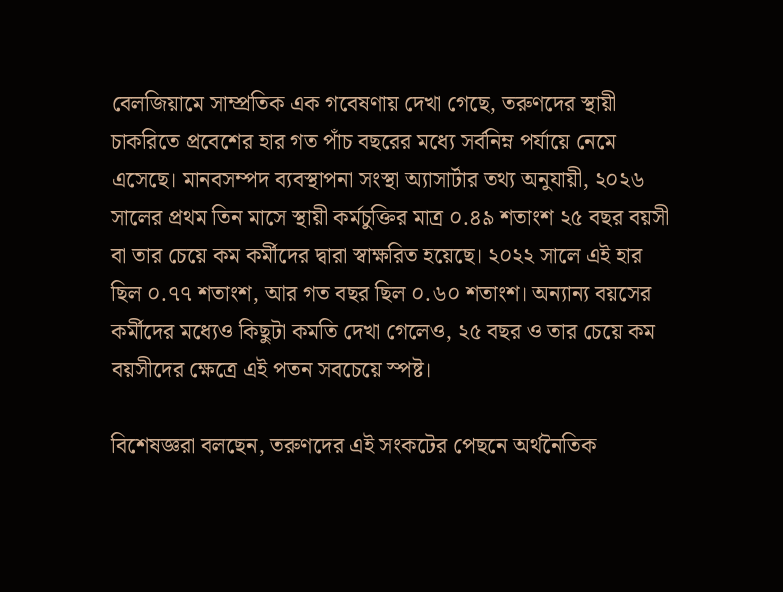বেলজিয়ামে সাম্প্রতিক এক গবেষণায় দেখা গেছে, তরুণদের স্থায়ী চাকরিতে প্রবেশের হার গত পাঁচ বছরের মধ্যে সর্বনিম্ন পর্যায়ে নেমে এসেছে। মানবসম্পদ ব্যবস্থাপনা সংস্থা অ্যাসার্টার তথ্য অনুযায়ী, ২০২৬ সালের প্রথম তিন মাসে স্থায়ী কর্মচুক্তির মাত্র ০.৪৯ শতাংশ ২৫ বছর বয়সী বা তার চেয়ে কম কর্মীদের দ্বারা স্বাক্ষরিত হয়েছে। ২০২২ সালে এই হার ছিল ০.৭৭ শতাংশ, আর গত বছর ছিল ০.৬০ শতাংশ। অন্যান্য বয়সের কর্মীদের মধ্যেও কিছুটা কমতি দেখা গেলেও, ২৫ বছর ও তার চেয়ে কম বয়সীদের ক্ষেত্রে এই পতন সবচেয়ে স্পষ্ট।

বিশেষজ্ঞরা বলছেন, তরুণদের এই সংকটের পেছনে অর্থনৈতিক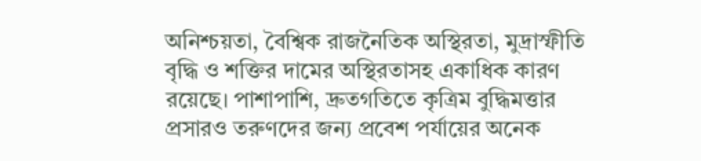অনিশ্চয়তা, বৈশ্বিক রাজনৈতিক অস্থিরতা, মুদ্রাস্ফীতি বৃদ্ধি ও শক্তির দামের অস্থিরতাসহ একাধিক কারণ রয়েছে। পাশাপাশি, দ্রুতগতিতে কৃত্রিম বুদ্ধিমত্তার প্রসারও তরুণদের জন্য প্রবেশ পর্যায়ের অনেক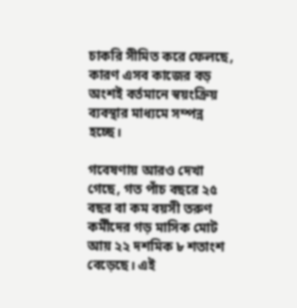চাকরি সীমিত করে ফেলছে, কারণ এসব কাজের বড় অংশই বর্তমানে স্বয়ংক্রিয় ব্যবস্থার মাধ্যমে সম্পন্ন হচ্ছে।

গবেষণায় আরও দেখা গেছে, গত পাঁচ বছরে ২৫ বছর বা কম বয়সী তরুণ কর্মীদের গড় মাসিক মোট আয় ২২ দশমিক ৮ শতাংশ বেড়েছে। এই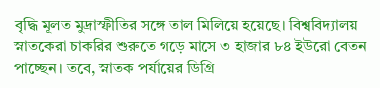বৃদ্ধি মূলত মুদ্রাস্ফীতির সঙ্গে তাল মিলিয়ে হয়েছে। বিশ্ববিদ্যালয় স্নাতকেরা চাকরির শুরুতে গড়ে মাসে ৩ হাজার ৮৪ ইউরো বেতন পাচ্ছেন। তবে, স্নাতক পর্যায়ের ডিগ্রি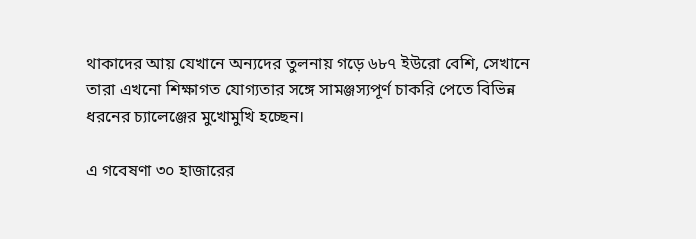থাকাদের আয় যেখানে অন্যদের তুলনায় গড়ে ৬৮৭ ইউরো বেশি, সেখানে তারা এখনো শিক্ষাগত যোগ্যতার সঙ্গে সামঞ্জস্যপূর্ণ চাকরি পেতে বিভিন্ন ধরনের চ্যালেঞ্জের মুখোমুখি হচ্ছেন।

এ গবেষণা ৩০ হাজারের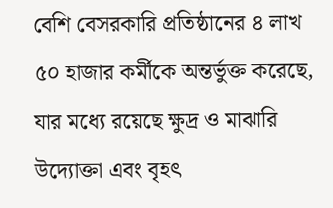বেশি বেসরকারি প্রতিষ্ঠানের ৪ লাখ ৫০ হাজার কর্মীকে অন্তর্ভুক্ত করেছে, যার মধ্যে রয়েছে ক্ষুদ্র ও মাঝারি উদ্যোক্তা এবং বৃহৎ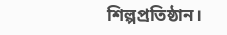শিল্পপ্রতিষ্ঠান।